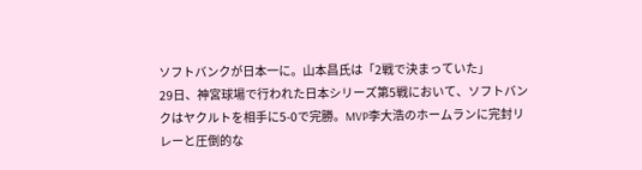ソフトバンクが日本一に。山本昌氏は「2戦で決まっていた」
29日、神宮球場で行われた日本シリーズ第5戦において、ソフトバンクはヤクルトを相手に5-0で完勝。MVP李大浩のホームランに完封リレーと圧倒的な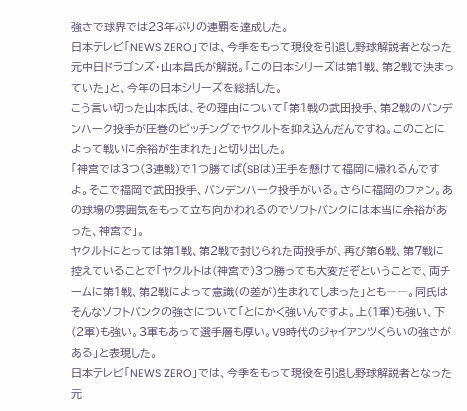強さで球界では23年ぶりの連覇を達成した。
日本テレビ「NEWS ZERO」では、今季をもって現役を引退し野球解説者となった元中日ドラゴンズ・山本昌氏が解説。「この日本シリーズは第1戦、第2戦で決まっていた」と、今年の日本シリーズを総括した。
こう言い切った山本氏は、その理由について「第1戦の武田投手、第2戦のバンデンハーク投手が圧巻のピッチングでヤクルトを抑え込んだんですね。このことによって戦いに余裕が生まれた」と切り出した。
「神宮では3つ(3連戦)で1つ勝てば(SBは)王手を懸けて福岡に帰れるんですよ。そこで福岡で武田投手、バンデンハーク投手がいる。さらに福岡のファン。あの球場の雰囲気をもって立ち向かわれるのでソフトバンクには本当に余裕があった、神宮で」。
ヤクルトにとっては第1戦、第2戦で封じられた両投手が、再び第6戦、第7戦に控えていることで「ヤクルトは(神宮で)3つ勝っても大変だぞということで、両チームに第1戦、第2戦によって意識(の差が)生まれてしまった」とも――。同氏はそんなソフトバンクの強さについて「とにかく強いんですよ。上(1軍)も強い、下(2軍)も強い。3軍もあって選手層も厚い。V9時代のジャイアンツくらいの強さがある」と表現した。
日本テレビ「NEWS ZERO」では、今季をもって現役を引退し野球解説者となった元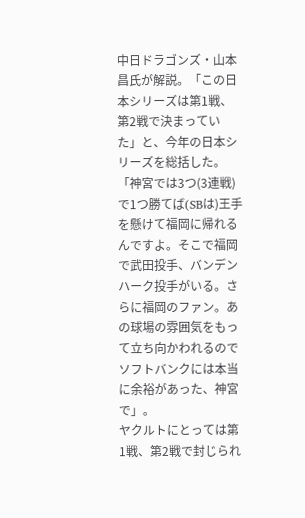中日ドラゴンズ・山本昌氏が解説。「この日本シリーズは第1戦、第2戦で決まっていた」と、今年の日本シリーズを総括した。
「神宮では3つ(3連戦)で1つ勝てば(SBは)王手を懸けて福岡に帰れるんですよ。そこで福岡で武田投手、バンデンハーク投手がいる。さらに福岡のファン。あの球場の雰囲気をもって立ち向かわれるのでソフトバンクには本当に余裕があった、神宮で」。
ヤクルトにとっては第1戦、第2戦で封じられ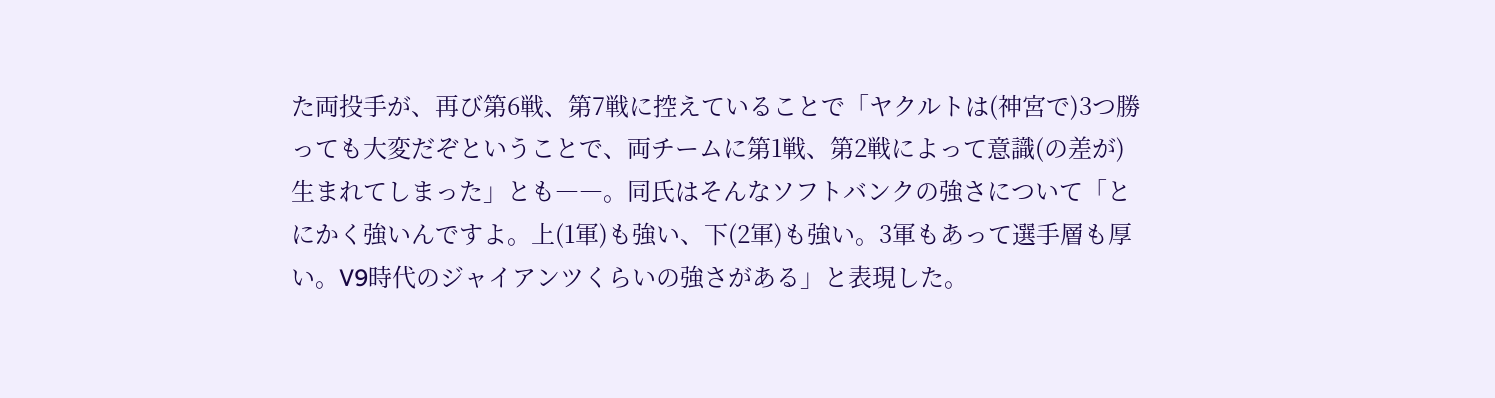た両投手が、再び第6戦、第7戦に控えていることで「ヤクルトは(神宮で)3つ勝っても大変だぞということで、両チームに第1戦、第2戦によって意識(の差が)生まれてしまった」とも――。同氏はそんなソフトバンクの強さについて「とにかく強いんですよ。上(1軍)も強い、下(2軍)も強い。3軍もあって選手層も厚い。V9時代のジャイアンツくらいの強さがある」と表現した。